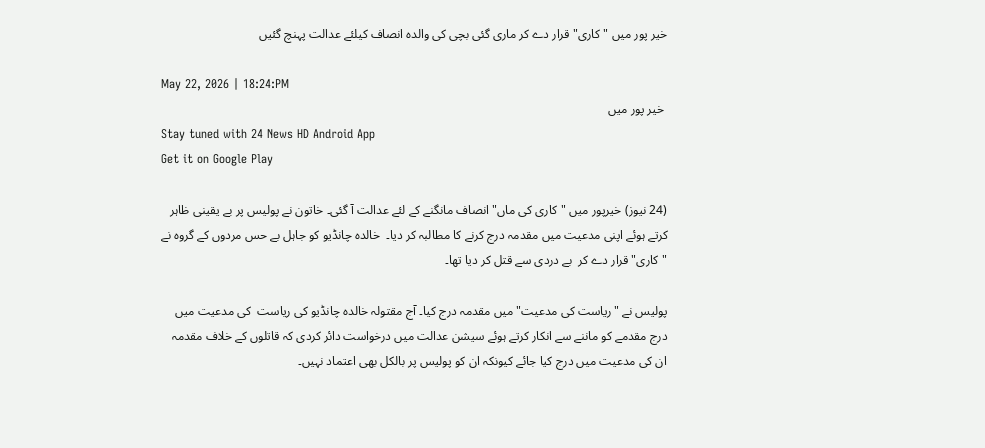خیر پور میں "کاری" قرار دے کر ماری گئی بچی کی والدہ انصاف کیلئے عدالت پہنچ گئیں

May 22, 2026 | 18:24:PM
 خیر پور میں
Stay tuned with 24 News HD Android App
Get it on Google Play

(24 نیوز) خیرپور میں "کاری کی ماں" انصاف مانگنے کے لئے عدالت آ گئی۔ خاتون نے پولیس پر بے یقینی ظاہر کرتے ہوئے اپنی مدعیت میں مقدمہ درج کرنے کا مطالبہ کر دیا۔  خالدہ چانڈیو کو جاہل بے حس مردوں کے گروہ نے "کاری" قرار دے کر  بے دردی سے قتل کر دیا تھا۔

پولیس نے "ریاست کی مدعیت" میں مقدمہ درج کیا۔ آج مقتولہ خالدہ چانڈیو کی ریاست  کی مدعیت میں درج مقدمے کو ماننے سے انکار کرتے ہوئے سیشن عدالت میں درخواست دائر کردی کہ قاتلوں کے خلاف مقدمہ ان کی مدعیت میں درج کیا جائے کیونکہ ان کو پولیس پر بالکل بھی اعتماد نہیں۔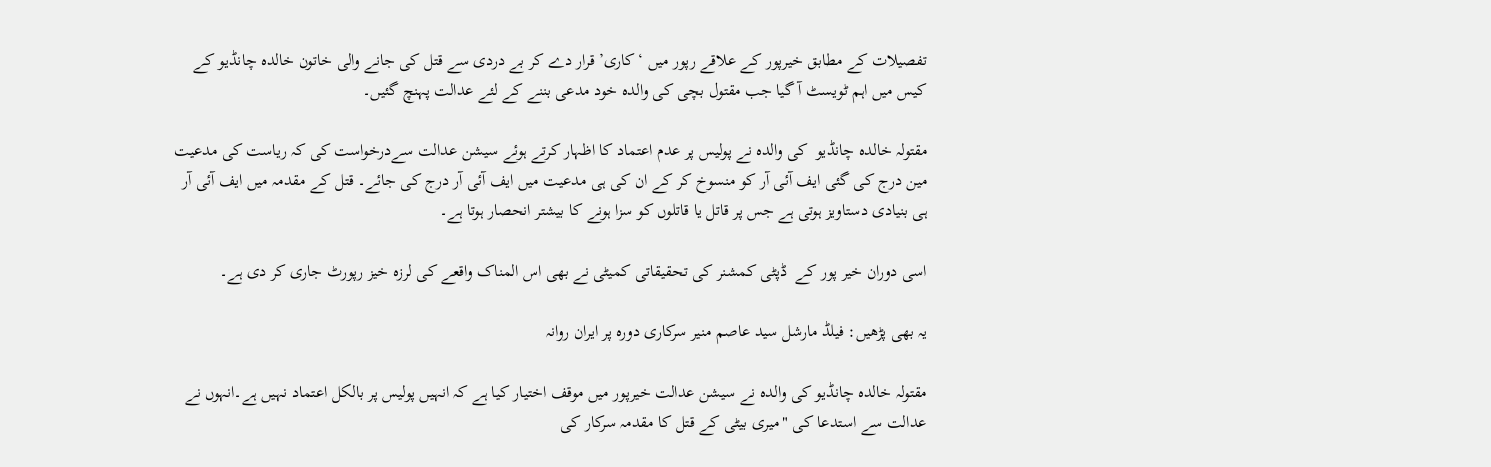تفصیلات کے مطابق خیرپور کے علاقے رپور میں ‘کاری’ قرار دے کر بے دردی سے قتل کی جانے والی خاتون خالدہ چانڈیو کے کیس میں اہم ٹویسٹ آ گیا جب مقتول بچی کی والدہ خود مدعی بننے کے لئے عدالت پہنچ گئیں۔

مقتولہ خالدہ چانڈیو  کی والدہ نے پولیس پر عدم اعتماد کا اظہار کرتے ہوئے سیشن عدالت سےدرخواست کی کہ ریاست کی مدعیت مین درج کی گئی ایف آئی آر کو منسوخ کر کے ان کی ہی مدعیت میں ایف آئی آر درج کی جائے۔ قتل کے مقدمہ میں ایف آئی آر ہی بنیادی دستاویز ہوتی ہے جس پر قاتل یا قاتلوں کو سزا ہونے کا بیشتر انحصار ہوتا ہے۔

اسی دوران خیر پور کے  ڈپٹی کمشنر کی تحقیقاتی کمیٹی نے بھی اس المناک واقعے کی لرزہ خیز رپورٹ جاری کر دی ہے۔

یہ بھی پڑھیں: فیلڈ مارشل سید عاصم منیر سرکاری دورہ پر ایران روانہ

مقتولہ خالدہ چانڈیو کی والدہ نے سیشن عدالت خیرپور میں موقف اختیار کیا ہے کہ انہیں پولیس پر بالکل اعتماد نہیں ہے۔انہوں نے عدالت سے استدعا کی "میری بیٹی کے قتل کا مقدمہ سرکار کی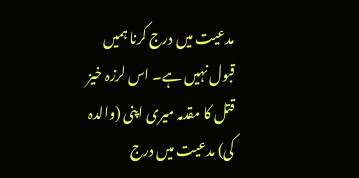مدعیت میں درج کرنا ہمیں قبول نہیں ہے۔ اس لرزہ خیز قتل کا مقدمہ میری اپنی (والدہ کی) مدعیت میں درج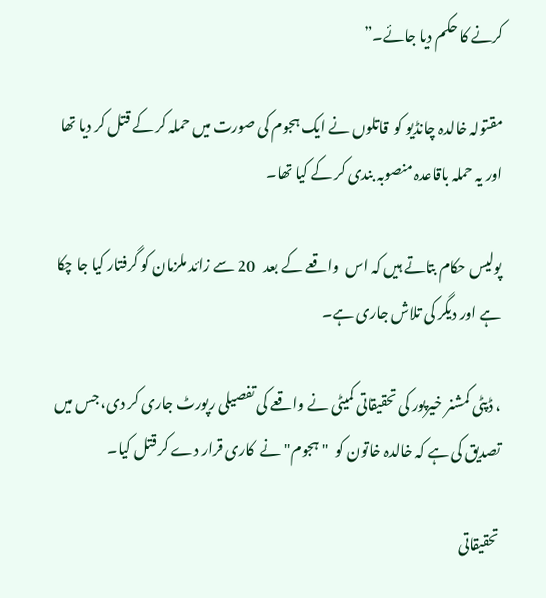کرنے کا حکم دیا جائے۔”

مقتولہ خالدہ چانڈیو کو  قاتلوں نے ایک ہجوم کی صورت میں حملہ کر کے قتل کر دیا تھا اور یہ حملہ باقاعدہ منصوبہ بندی کر کے کیا تھا۔

پولیس حکام بتاتے ہیں کہ اس  واقعے کے بعد   20 سے زائد ملزمان کو گرفتار کیا جا چکا ہے اور دیگر کی تلاش جاری ہے۔

، ڈپٹی کمشنر خیرپور کی تحقیقاتی کمیٹی نے واقعے کی تفصیلی رپورٹ جاری کر دی، جس میں تصدیق کی ہے کہ خالدہ خاتون کو  "ہجوم" نے  کاری قرار دے کر قتل کیا۔

تحقیقاتی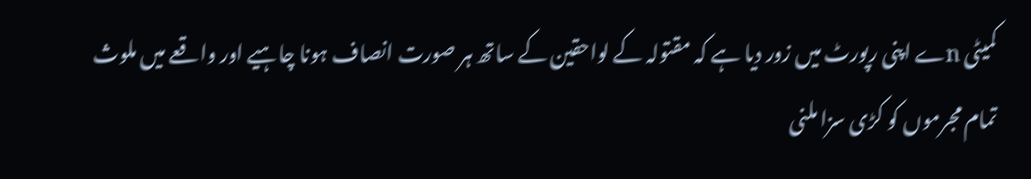کمیٹی nے اپنی رپورٹ میں زور دیا ہے کہ مقتولہ کے لواحقین کے ساتھ ہر صورت انصاف ہونا چاہیے اور واقعے میں ملوث تمام مجرموں کو کڑی سزا ملنی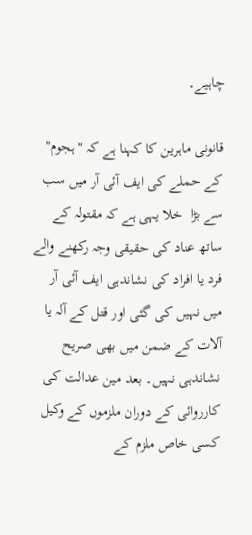چاہیے۔

قانونی ماہرین کا کہنا ہے کہ "ہجوم" کے حملے کی ایف آئی آر میں سب سے بڑا  خلا یہی ہے کہ مقتولہ کے ساتھ عناد کی حقیقی وجہ رکھنے والے فرد یا افراد کی نشاندہی ایف آئی آر میں نہیں کی گئی اور قتل کے آلہ یا آلات کے ضمن میں بھی صریح نشاندہی نہیں۔ بعد مین عدالت کی کارروائی کے دوران ملزموں کے وکیل کسی خاص ملزم کے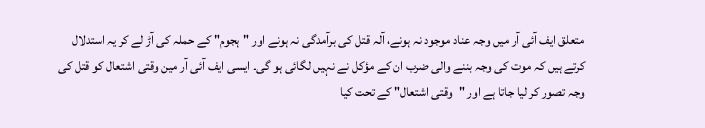متعلق ایف آئی آر میں وجہ عناد موجود نہ ہونے، آلہ قتل کی برآمدگی نہ ہونے اور "ہجوم" کے حملہ کی آڑ لے کر یہ استدلال کرتے ہیں کہ موت کی وجہ بننے والی ضرب ان کے مؤکل نے نہیں لگائی ہو گی۔ ایسی ایف آئی آر مین وقتی اشتعال کو قتل کی وجہ تصور کر لیا جاتا ہے اور "وقتی اشتعال" کے تحت کیا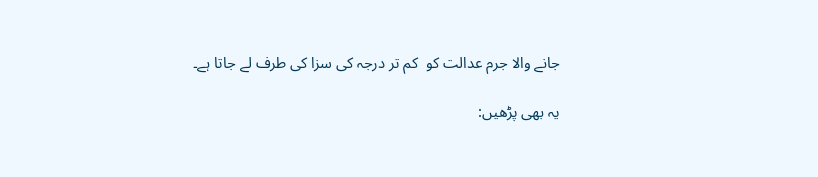جانے والا جرم عدالت کو  کم تر درجہ کی سزا کی طرف لے جاتا ہے۔

یہ بھی پڑھیں: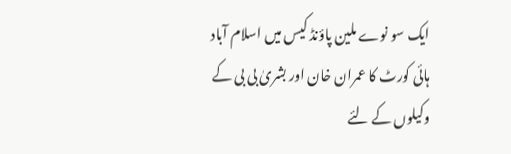ایک سو نوے ملین پاؤنڈ کیس میں اسلام آباد ہائی کورٹ کا عمران خان اور بشریٰ بی بی کے وکیلوں کے لئے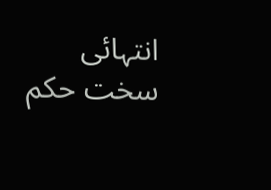انتہائی سخت حکم